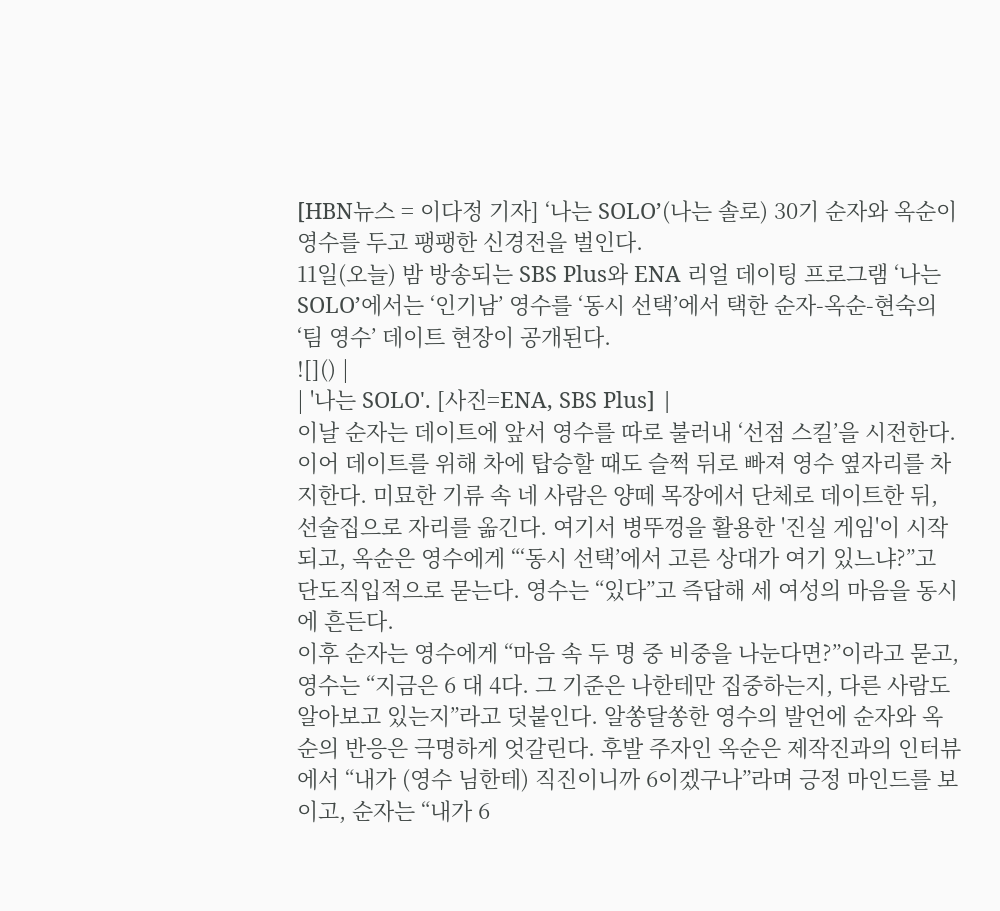[HBN뉴스 = 이다정 기자] ‘나는 SOLO’(나는 솔로) 30기 순자와 옥순이 영수를 두고 팽팽한 신경전을 벌인다.
11일(오늘) 밤 방송되는 SBS Plus와 ENA 리얼 데이팅 프로그램 ‘나는 SOLO’에서는 ‘인기남’ 영수를 ‘동시 선택’에서 택한 순자-옥순-현숙의 ‘팀 영수’ 데이트 현장이 공개된다.
![]() |
| '나는 SOLO'. [사진=ENA, SBS Plus] |
이날 순자는 데이트에 앞서 영수를 따로 불러내 ‘선점 스킬’을 시전한다. 이어 데이트를 위해 차에 탑승할 때도 슬쩍 뒤로 빠져 영수 옆자리를 차지한다. 미묘한 기류 속 네 사람은 양떼 목장에서 단체로 데이트한 뒤, 선술집으로 자리를 옮긴다. 여기서 병뚜껑을 활용한 '진실 게임'이 시작되고, 옥순은 영수에게 “‘동시 선택’에서 고른 상대가 여기 있느냐?”고 단도직입적으로 묻는다. 영수는 “있다”고 즉답해 세 여성의 마음을 동시에 흔든다.
이후 순자는 영수에게 “마음 속 두 명 중 비중을 나눈다면?”이라고 묻고, 영수는 “지금은 6 대 4다. 그 기준은 나한테만 집중하는지, 다른 사람도 알아보고 있는지”라고 덧붙인다. 알쏭달쏭한 영수의 발언에 순자와 옥순의 반응은 극명하게 엇갈린다. 후발 주자인 옥순은 제작진과의 인터뷰에서 “내가 (영수 님한테) 직진이니까 6이겠구나”라며 긍정 마인드를 보이고, 순자는 “내가 6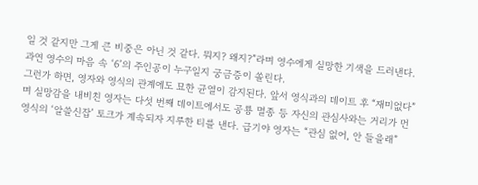일 것 같지만 그게 큰 비중은 아닌 것 같다. 뭐지? 왜지?”라며 영수에게 실망한 기색을 드러낸다. 과연 영수의 마음 속 ‘6’의 주인공이 누구일지 궁금증이 쏠린다.
그런가 하면, 영자와 영식의 관계에도 묘한 균열이 감지된다. 앞서 영식과의 데이트 후 “재미없다”며 실망감을 내비친 영자는 다섯 번째 데이트에서도 공룡 멸종 등 자신의 관심사와는 거리가 먼 영식의 ‘알쓸신잡’ 토크가 계속되자 지루한 티를 낸다. 급기야 영자는 “관심 없어, 안 들을래”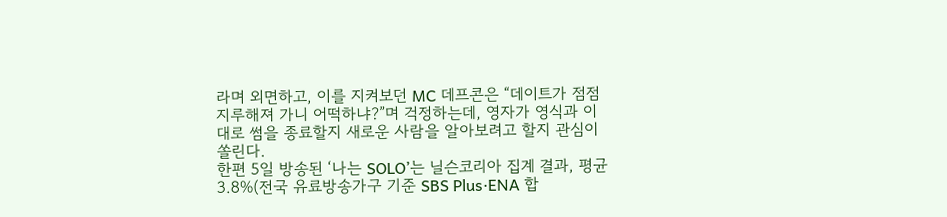라며 외면하고, 이를 지켜보던 MC 데프콘은 “데이트가 점점 지루해져 가니 어떡하냐?”며 걱정하는데, 영자가 영식과 이대로 썸을 종료할지 새로운 사람을 알아보려고 할지 관심이 쏠린다.
한편 5일 방송된 ‘나는 SOLO’는 닐슨코리아 집계 결과, 평균 3.8%(전국 유료방송가구 기준 SBS Plus·ENA 합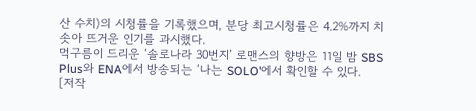산 수치)의 시청률을 기록했으며, 분당 최고시청률은 4.2%까지 치솟아 뜨거운 인기를 과시했다.
먹구름이 드리운 ‘솔로나라 30번지’ 로맨스의 향방은 11일 밤 SBS Plus와 ENA에서 방송되는 ‘나는 SOLO’에서 확인할 수 있다.
[저작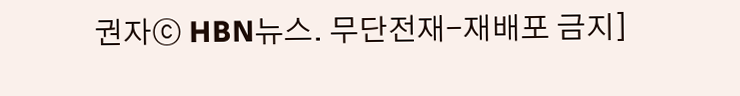권자ⓒ HBN뉴스. 무단전재-재배포 금지]